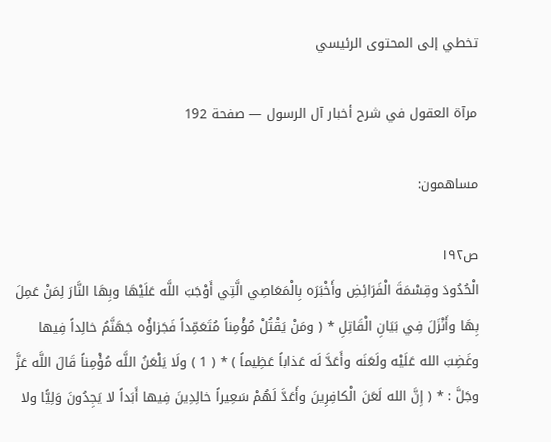تخطي إلى المحتوى الرئيسي

مرآة العقول في شرح أخبار آل الرسول — صفحة 192

مساهمون:

ص١٩٢
الْحُدُودَ وقِسْمَةَ الْفَرَائِضِ وأَخْبَرَه بِالْمَعَاصِي الَّتِي أَوْجَبَ اللَّه عَلَيْهَا وبِهَا النَّارَ لِمَنْ عَمِلَ بِهَا وأَنْزَلَ فِي بَيَانِ الْقَاتِلِ * ( ومَنْ يَقْتُلْ مُؤْمِناً مُتَعَمِّداً فَجَزاؤُه جَهَنَّمُ خالِداً فِيها وغَضِبَ الله عَلَيْه ولَعَنَه وأَعَدَّ لَه عَذاباً عَظِيماً ) * ( 1 ) ولَا يَلْعَنُ اللَّه مُؤْمِناً قَالَ اللَّه عَزَّ وجَلَّ : * ( إِنَّ الله لَعَنَ الْكافِرِينَ وأَعَدَّ لَهُمْ سَعِيراً خالِدِينَ فِيها أَبَداً لا يَجِدُونَ وَلِيًّا ولا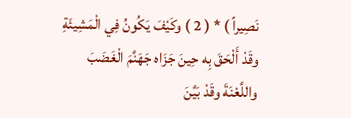نَصِيراً ) * ( 2 ) وكَيْفَ يَكُونُ فِي الْمَشِيئَةِ وقَدْ أَلْحَقَ بِه حِينَ جَزَاه جَهَنَّمَ الْغَضَبَ واللَّعْنَةَ وقَدْ بَيَّنَ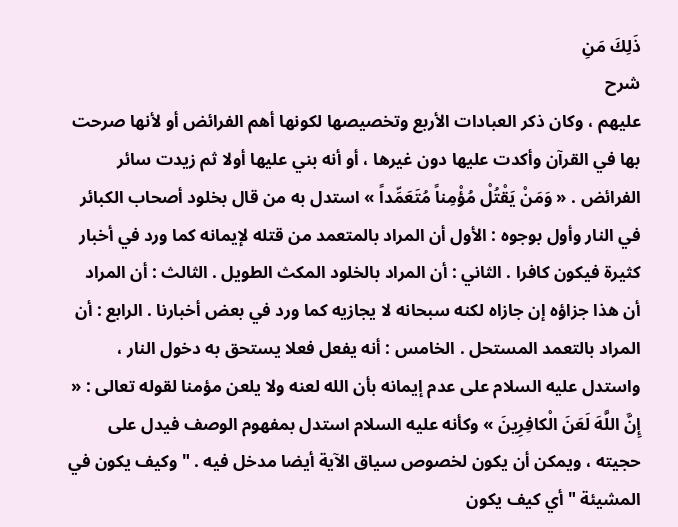ذَلِكَ مَنِ
شرح
عليهم ، وكان ذكر العبادات الأربع وتخصيصها لكونها أهم الفرائض أو لأنها صرحت بها في القرآن وأكدت عليها دون غيرها ، أو أنه بني عليها أولا ثم زيدت سائر الفرائض . « وَمَنْ يَقْتُلْ مُؤْمِناً مُتَعَمِّداً » استدل به من قال بخلود أصحاب الكبائر في النار وأول بوجوه : الأول أن المراد بالمتعمد من قتله لإيمانه كما ورد في أخبار كثيرة فيكون كافرا . الثاني : أن المراد بالخلود المكث الطويل . الثالث : أن المراد أن هذا جزاؤه إن جازاه لكنه سبحانه لا يجازيه كما ورد في بعض أخبارنا . الرابع : أن المراد بالتعمد المستحل . الخامس : أنه يفعل فعلا يستحق به دخول النار ، واستدل عليه السلام على عدم إيمانه بأن الله لعنه ولا يلعن مؤمنا لقوله تعالى : « إِنَّ اللَّهَ لَعَنَ الْكافِرِينَ » وكأنه عليه السلام استدل بمفهوم الوصف فيدل على حجيته ، ويمكن أن يكون لخصوص سياق الآية أيضا مدخل فيه . " وكيف يكون في المشيئة " أي كيف يكون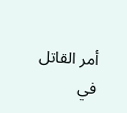أمر القاتل في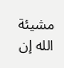مشيئة الله إن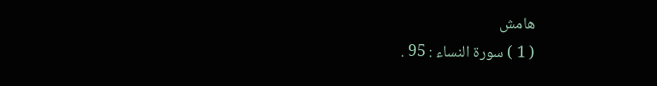هامش
( 1 ) سورة النساء : 95 .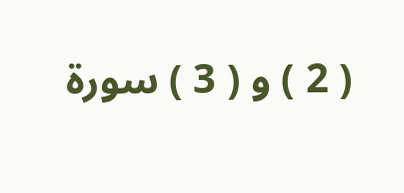( 2 ) و ( 3 ) سورة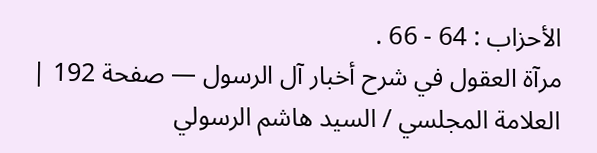الأحزاب : 64 - 66 .
مرآة العقول في شرح أخبار آل الرسول — صفحة 192 | العلامة المجلسي / السيد هاشم الرسولي